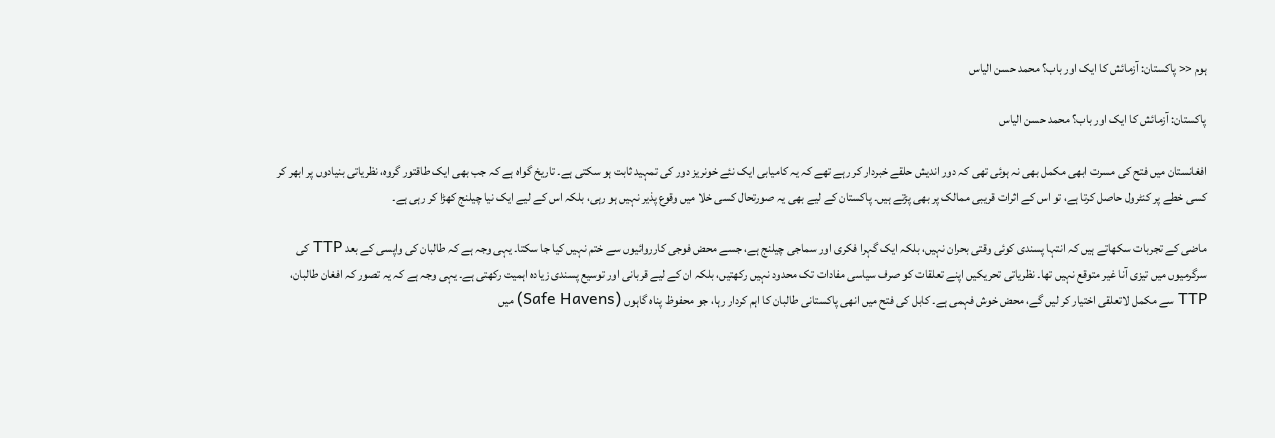ہوم << پاکستان: آزمائش کا ایک اور باب؟ محمد حسن الیاس

پاکستان: آزمائش کا ایک اور باب؟ محمد حسن الیاس

افغانستان میں فتح کی مسرت ابھی مکمل بھی نہ ہوئی تھی کہ دور اندیش حلقے خبردار کر رہے تھے کہ یہ کامیابی ایک نئے خونریز دور کی تمہید ثابت ہو سکتی ہے۔ تاریخ گواہ ہے کہ جب بھی ایک طاقتور گروہ، نظریاتی بنیادوں پر ابھر کر کسی خطے پر کنٹرول حاصل کرتا ہے، تو اس کے اثرات قریبی ممالک پر بھی پڑتے ہیں۔ پاکستان کے لیے بھی یہ صورتحال کسی خلا میں وقوع پذیر نہیں ہو رہی، بلکہ اس کے لیے ایک نیا چیلنج کھڑا کر رہی ہے۔

ماضی کے تجربات سکھاتے ہیں کہ انتہا پسندی کوئی وقتی بحران نہیں، بلکہ ایک گہرا فکری اور سماجی چیلنج ہے، جسے محض فوجی کارروائیوں سے ختم نہیں کیا جا سکتا۔ یہی وجہ ہے کہ طالبان کی واپسی کے بعد TTP کی سرگرمیوں میں تیزی آنا غیر متوقع نہیں تھا۔ نظریاتی تحریکیں اپنے تعلقات کو صرف سیاسی مفادات تک محدود نہیں رکھتیں، بلکہ ان کے لیے قربانی اور توسیع پسندی زیادہ اہمیت رکھتی ہے۔ یہی وجہ ہے کہ یہ تصور کہ افغان طالبان، TTP سے مکمل لاتعلقی اختیار کر لیں گے، محض خوش فہمی ہے۔ کابل کی فتح میں انھی پاکستانی طالبان کا اہم کردار رہا، جو محفوظ پناہ گاہوں (Safe Havens) میں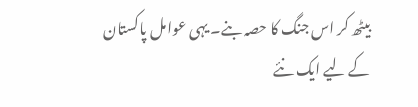بیٹھ کر اس جنگ کا حصہ بنے۔ یہی عوامل پاکستان کے لیے ایک نئے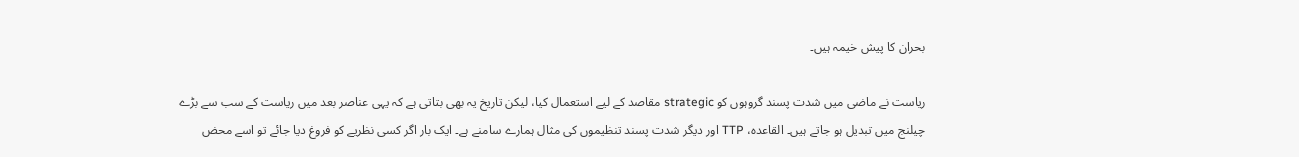بحران کا پیش خیمہ ہیں۔

ریاست نے ماضی میں شدت پسند گروہوں کو strategic مقاصد کے لیے استعمال کیا، لیکن تاریخ یہ بھی بتاتی ہے کہ یہی عناصر بعد میں ریاست کے سب سے بڑے چیلنج میں تبدیل ہو جاتے ہیں۔ القاعدہ، TTP اور دیگر شدت پسند تنظیموں کی مثال ہمارے سامنے ہے۔ ایک بار اگر کسی نظریے کو فروغ دیا جائے تو اسے محض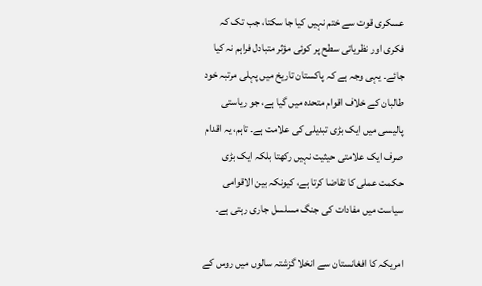عسکری قوت سے ختم نہیں کیا جا سکتا، جب تک کہ فکری اور نظریاتی سطح پر کوئی مؤثر متبادل فراہم نہ کیا جائے۔ یہی وجہ ہے کہ پاکستان تاریخ میں پہلی مرتبہ خود طالبان کے خلاف اقوام متحدہ میں گیا ہے، جو ریاستی پالیسی میں ایک بڑی تبدیلی کی علامت ہے۔ تاہم، یہ اقدام صرف ایک علامتی حیثیت نہیں رکھتا بلکہ ایک بڑی حکمت عملی کا تقاضا کرتا ہے، کیونکہ بین الاقوامی سیاست میں مفادات کی جنگ مسلسل جاری رہتی ہے۔

امریکہ کا افغانستان سے انخلا گزشتہ سالوں میں روس کے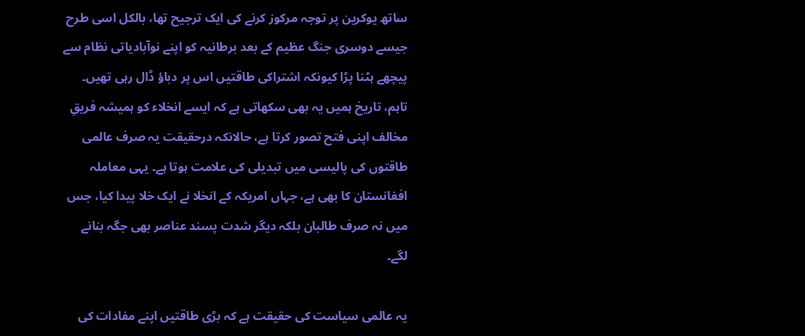ساتھ یوکرین پر توجہ مرکوز کرنے کی ایک ترجیح تھا، بالکل اسی طرح جیسے دوسری جنگ عظیم کے بعد برطانیہ کو اپنے نوآبادیاتی نظام سے پیچھے ہٹنا پڑا کیونکہ اشتراکی طاقتیں اس پر دباؤ ڈال رہی تھیں۔ تاہم، تاریخ ہمیں یہ بھی سکھاتی ہے کہ ایسے انخلاء کو ہمیشہ فریقِ مخالف اپنی فتح تصور کرتا ہے، حالانکہ درحقیقت یہ صرف عالمی طاقتوں کی پالیسی میں تبدیلی کی علامت ہوتا ہے۔ یہی معاملہ افغانستان کا بھی ہے، جہاں امریکہ کے انخلا نے ایک خلا پیدا کیا، جس میں نہ صرف طالبان بلکہ دیگر شدت پسند عناصر بھی جگہ بنانے لگے۔

یہ عالمی سیاست کی حقیقت ہے کہ بڑی طاقتیں اپنے مفادات کی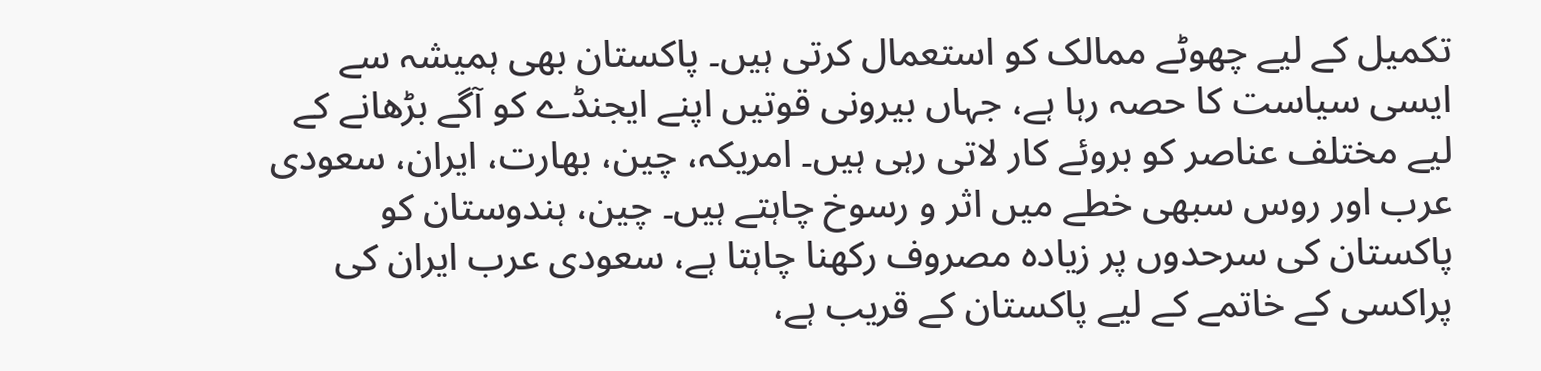تکمیل کے لیے چھوٹے ممالک کو استعمال کرتی ہیں۔ پاکستان بھی ہمیشہ سے ایسی سیاست کا حصہ رہا ہے، جہاں بیرونی قوتیں اپنے ایجنڈے کو آگے بڑھانے کے لیے مختلف عناصر کو بروئے کار لاتی رہی ہیں۔ امریکہ، چین، بھارت، ایران، سعودی عرب اور روس سبھی خطے میں اثر و رسوخ چاہتے ہیں۔ چین، ہندوستان کو پاکستان کی سرحدوں پر زیادہ مصروف رکھنا چاہتا ہے، سعودی عرب ایران کی پراکسی کے خاتمے کے لیے پاکستان کے قریب ہے،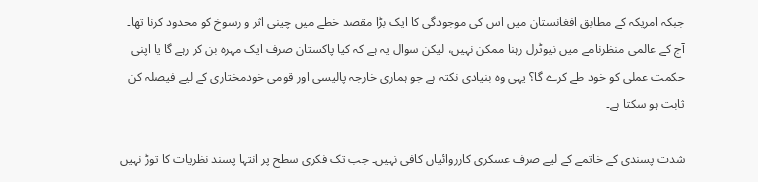جبکہ امریکہ کے مطابق افغانستان میں اس کی موجودگی کا ایک بڑا مقصد خطے میں چینی اثر و رسوخ کو محدود کرنا تھا۔ آج کے عالمی منظرنامے میں نیوٹرل رہنا ممکن نہیں، لیکن سوال یہ ہے کہ کیا پاکستان صرف ایک مہرہ بن کر رہے گا یا اپنی حکمت عملی کو خود طے کرے گا؟ یہی وہ بنیادی نکتہ ہے جو ہماری خارجہ پالیسی اور قومی خودمختاری کے لیے فیصلہ کن ثابت ہو سکتا ہے۔

شدت پسندی کے خاتمے کے لیے صرف عسکری کارروائیاں کافی نہیں۔ جب تک فکری سطح پر انتہا پسند نظریات کا توڑ نہیں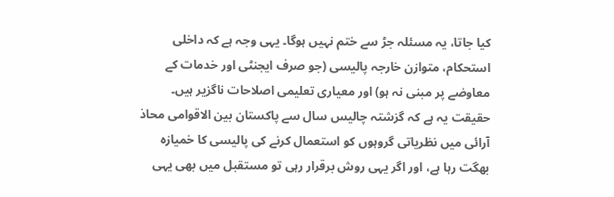کیا جاتا، یہ مسئلہ جڑ سے ختم نہیں ہوگا۔ یہی وجہ ہے کہ داخلی استحکام، متوازن خارجہ پالیسی (جو صرف ایجنٹی اور خدمات کے معاوضے پر مبنی نہ ہو) اور معیاری تعلیمی اصلاحات ناگزیر ہیں۔ حقیقت یہ ہے کہ گزشتہ چالیس سال سے پاکستان بین الاقوامی محاذ آرائی میں نظریاتی گروہوں کو استعمال کرنے کی پالیسی کا خمیازہ بھگت رہا ہے، اور اگر یہی روش برقرار رہی تو مستقبل میں بھی یہی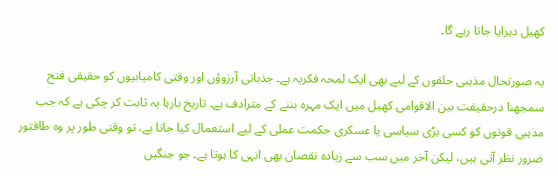کھیل دہرایا جاتا رہے گا۔

یہ صورتحال مذہبی حلقوں کے لیے بھی ایک لمحہ فکریہ ہے۔ جذباتی آرزوؤں اور وقتی کامیابیوں کو حقیقی فتح سمجھنا درحقیقت بین الاقوامی کھیل میں ایک مہرہ بننے کے مترادف ہے۔ تاریخ بارہا یہ ثابت کر چکی ہے کہ جب مذہبی قوتوں کو کسی بڑی سیاسی یا عسکری حکمت عملی کے لیے استعمال کیا جاتا ہے، تو وقتی طور پر وہ طاقتور ضرور نظر آتی ہیں، لیکن آخر میں سب سے زیادہ نقصان بھی انہی کا ہوتا ہے۔ جو جنگیں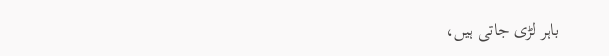باہر لڑی جاتی ہیں،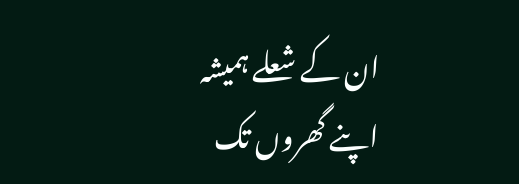ان کے شعلے ہمیشہ اپنے گھروں تک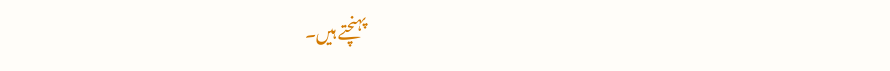پہنچتے ہیں۔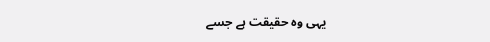یہی وہ حقیقت ہے جسے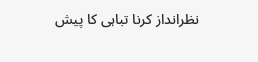نظرانداز کرنا تباہی کا پیش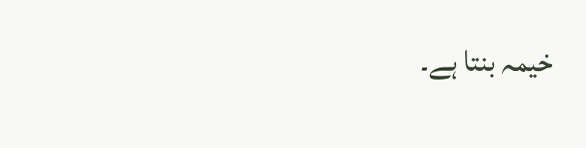خیمہ بنتا ہے۔